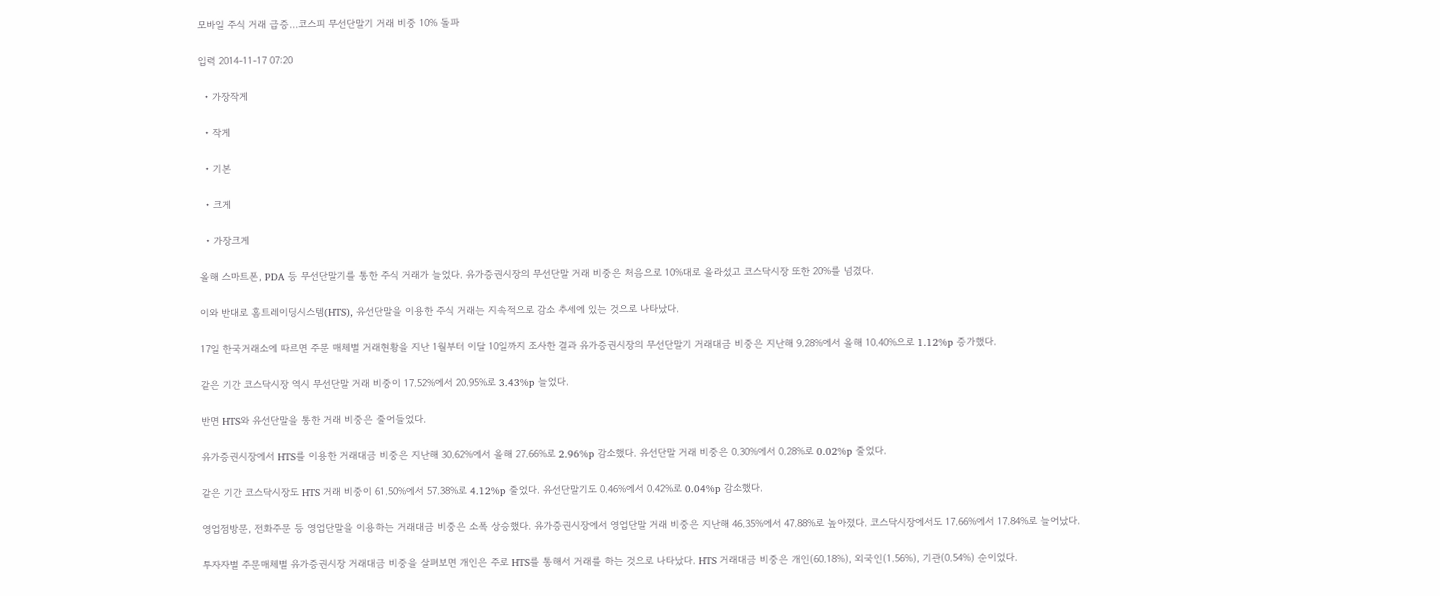모바일 주식 거래 급증…코스피 무선단말기 거래 비중 10% 돌파

입력 2014-11-17 07:20

  • 가장작게

  • 작게

  • 기본

  • 크게

  • 가장크게

올해 스마트폰, PDA 등 무선단말기를 통한 주식 거래가 늘었다. 유가증권시장의 무선단말 거래 비중은 처음으로 10%대로 올라섰고 코스닥시장 또한 20%를 넘겼다.

이와 반대로 홈트레이딩시스템(HTS), 유선단말을 이용한 주식 거래는 지속적으로 감소 추세에 있는 것으로 나타났다.

17일 한국거래소에 따르면 주문 매체별 거래현황을 지난 1월부터 이달 10일까지 조사한 결과 유가증권시장의 무선단말기 거래대금 비중은 지난해 9.28%에서 올해 10.40%으로 1.12%p 증가했다.

같은 기간 코스닥시장 역시 무선단말 거래 비중이 17.52%에서 20.95%로 3.43%p 늘었다.

반면 HTS와 유선단말을 통한 거래 비중은 줄어들었다.

유가증권시장에서 HTS를 이용한 거래대금 비중은 지난해 30.62%에서 올해 27.66%로 2.96%p 감소했다. 유선단말 거래 비중은 0.30%에서 0.28%로 0.02%p 줄었다.

같은 기간 코스닥시장도 HTS 거래 비중이 61.50%에서 57.38%로 4.12%p 줄었다. 유선단말기도 0.46%에서 0.42%로 0.04%p 감소했다.

영업점방문, 전화주문 등 영업단말을 이용하는 거래대금 비중은 소폭 상승했다. 유가증권시장에서 영업단말 거래 비중은 지난해 46.35%에서 47.88%로 높아졌다. 코스닥시장에서도 17.66%에서 17.84%로 늘어났다.

투자자별 주문매체별 유가증권시장 거래대금 비중을 살펴보면 개인은 주로 HTS를 통해서 거래를 하는 것으로 나타났다. HTS 거래대금 비중은 개인(60.18%), 외국인(1.56%), 기관(0.54%) 순이었다.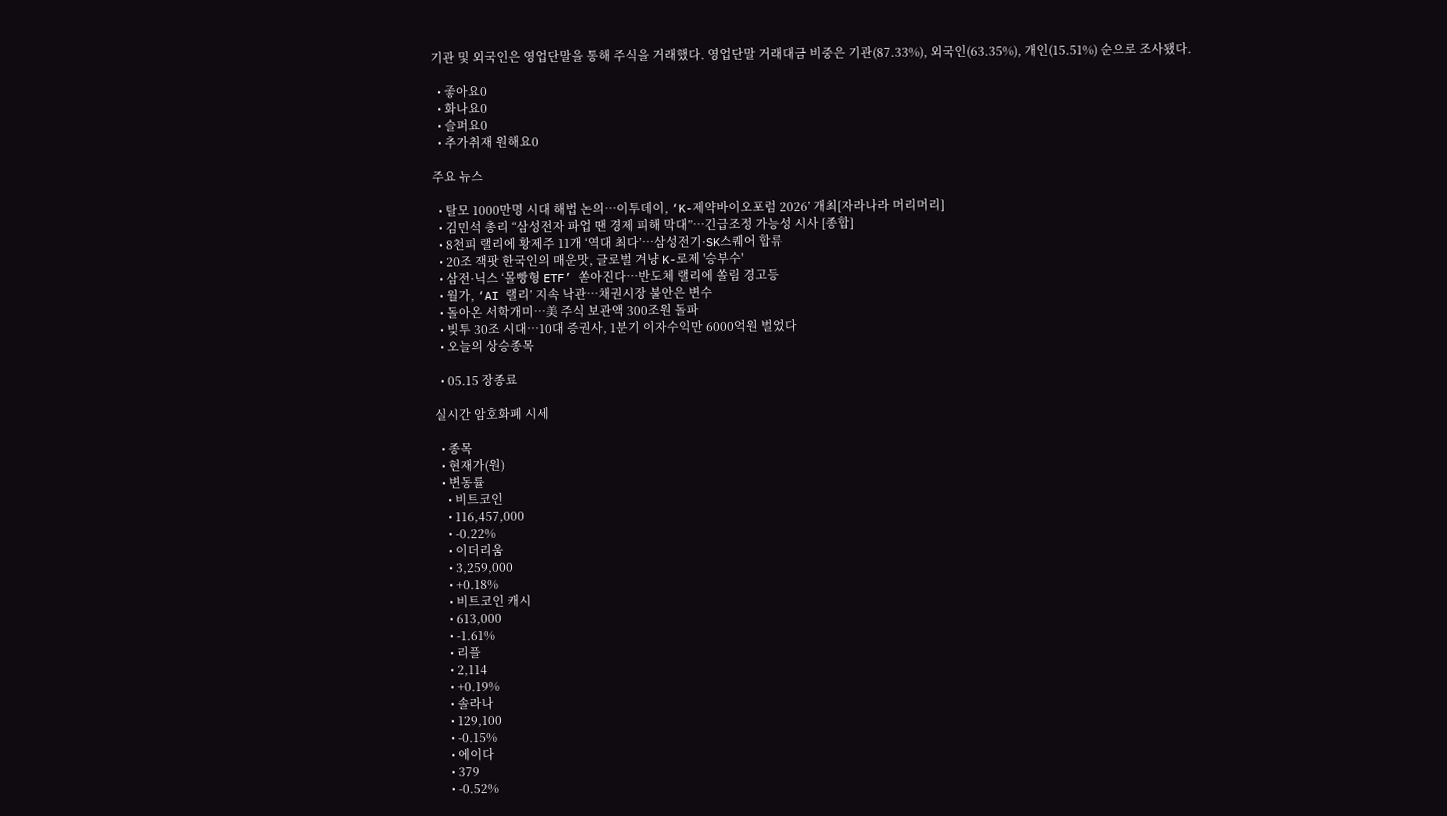기관 및 외국인은 영업단말을 통해 주식을 거래했다. 영업단말 거래대금 비중은 기관(87.33%), 외국인(63.35%), 개인(15.51%) 순으로 조사됐다.

  • 좋아요0
  • 화나요0
  • 슬퍼요0
  • 추가취재 원해요0

주요 뉴스

  • 탈모 1000만명 시대 해법 논의…이투데이, ‘K-제약바이오포럼 2026’ 개최[자라나라 머리머리]
  • 김민석 총리 “삼성전자 파업 땐 경제 피해 막대”…긴급조정 가능성 시사 [종합]
  • 8천피 랠리에 황제주 11개 ‘역대 최다’…삼성전기·SK스퀘어 합류
  • 20조 잭팟 한국인의 매운맛, 글로벌 겨냥 K-로제 '승부수'
  • 삼전·닉스 ‘몰빵형 ETF’ 쏟아진다…반도체 랠리에 쏠림 경고등
  • 월가, ‘AI 랠리’ 지속 낙관…채권시장 불안은 변수
  • 돌아온 서학개미…美 주식 보관액 300조원 돌파
  • 빚투 30조 시대…10대 증권사, 1분기 이자수익만 6000억원 벌었다
  • 오늘의 상승종목

  • 05.15 장종료

실시간 암호화폐 시세

  • 종목
  • 현재가(원)
  • 변동률
    • 비트코인
    • 116,457,000
    • -0.22%
    • 이더리움
    • 3,259,000
    • +0.18%
    • 비트코인 캐시
    • 613,000
    • -1.61%
    • 리플
    • 2,114
    • +0.19%
    • 솔라나
    • 129,100
    • -0.15%
    • 에이다
    • 379
    • -0.52%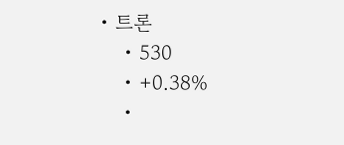• 트론
    • 530
    • +0.38%
    •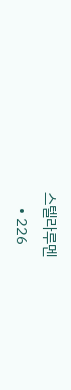스텔라루멘
    • 226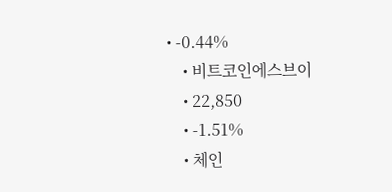• -0.44%
    • 비트코인에스브이
    • 22,850
    • -1.51%
    • 체인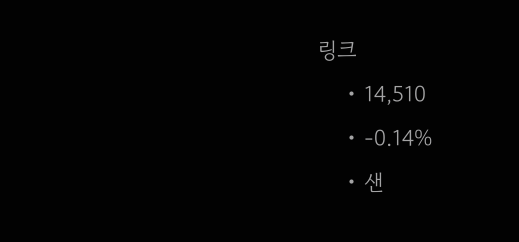링크
    • 14,510
    • -0.14%
    • 샌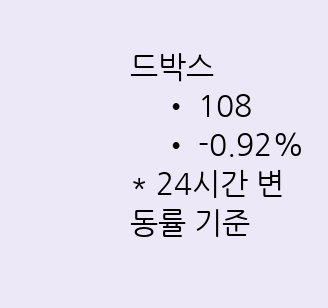드박스
    • 108
    • -0.92%
* 24시간 변동률 기준